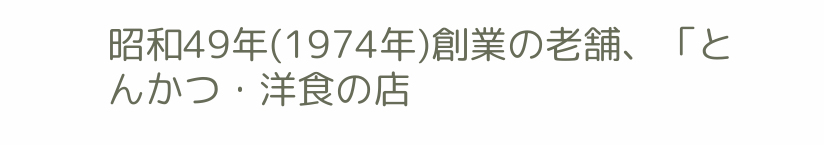昭和49年(1974年)創業の老舗、「とんかつ・洋食の店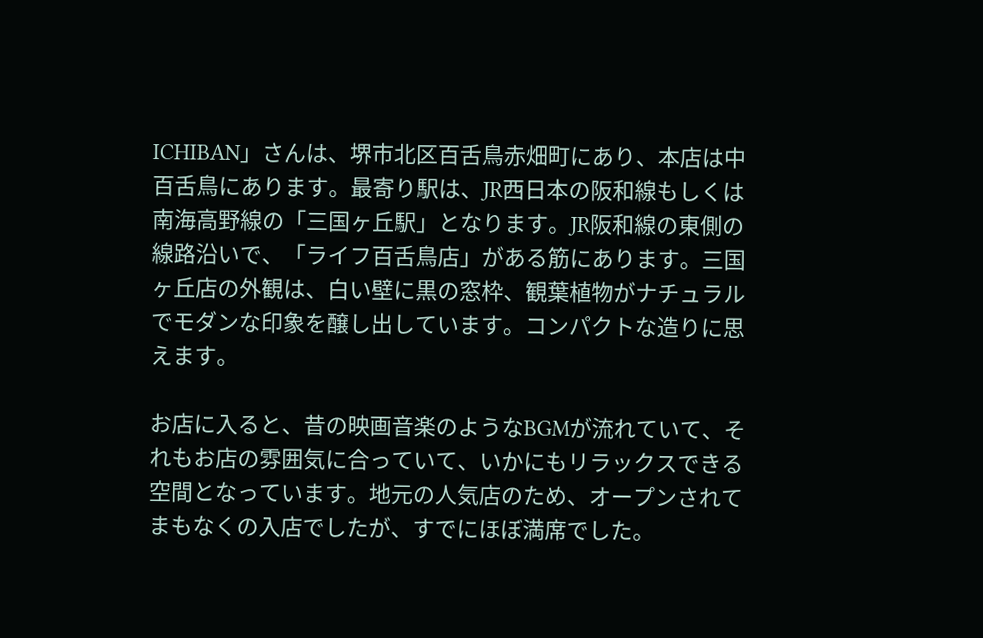ICHIBAN」さんは、堺市北区百舌鳥赤畑町にあり、本店は中百舌鳥にあります。最寄り駅は、JR西日本の阪和線もしくは南海高野線の「三国ヶ丘駅」となります。JR阪和線の東側の線路沿いで、「ライフ百舌鳥店」がある筋にあります。三国ヶ丘店の外観は、白い壁に黒の窓枠、観葉植物がナチュラルでモダンな印象を醸し出しています。コンパクトな造りに思えます。

お店に入ると、昔の映画音楽のようなBGMが流れていて、それもお店の雰囲気に合っていて、いかにもリラックスできる空間となっています。地元の人気店のため、オープンされてまもなくの入店でしたが、すでにほぼ満席でした。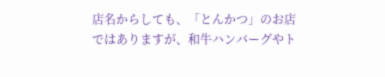店名からしても、「とんかつ」のお店ではありますが、和牛ハンバーグやト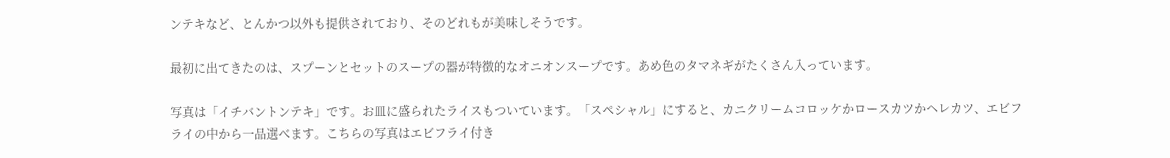ンテキなど、とんかつ以外も提供されており、そのどれもが美味しそうです。

最初に出てきたのは、スプーンとセットのスープの器が特徴的なオニオンスープです。あめ色のタマネギがたくさん入っています。

写真は「イチバントンテキ」です。お皿に盛られたライスもついています。「スペシャル」にすると、カニクリームコロッケかロースカツかヘレカツ、エビフライの中から一品選べます。こちらの写真はエビフライ付き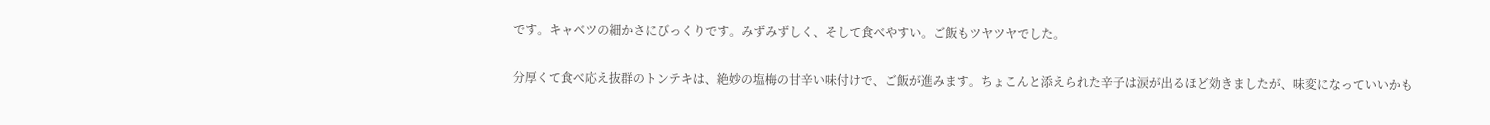です。キャベツの細かさにびっくりです。みずみずしく、そして食べやすい。ご飯もツヤツヤでした。

分厚くて食べ応え抜群のトンテキは、絶妙の塩梅の甘辛い味付けで、ご飯が進みます。ちょこんと添えられた辛子は涙が出るほど効きましたが、味変になっていいかも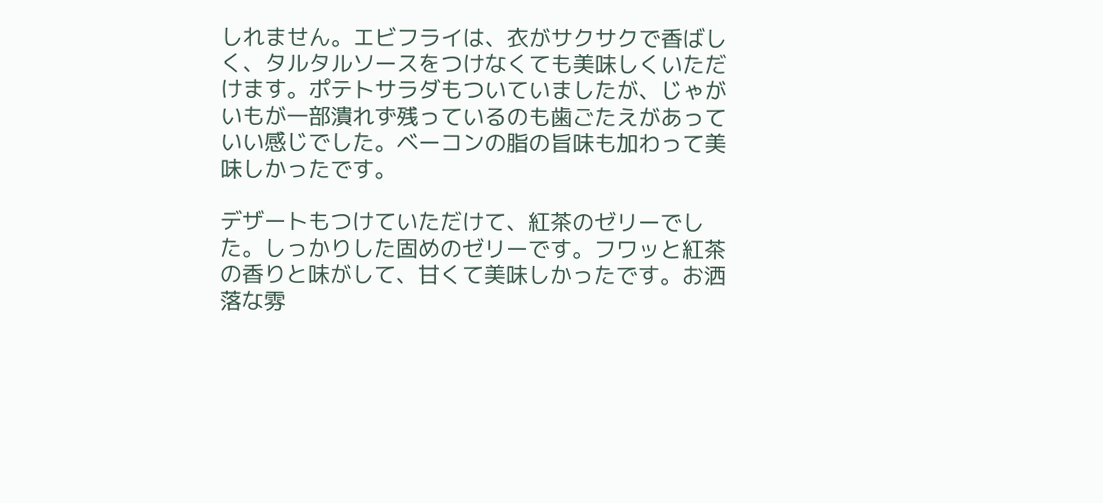しれません。エビフライは、衣がサクサクで香ばしく、タルタルソースをつけなくても美味しくいただけます。ポテトサラダもついていましたが、じゃがいもが一部潰れず残っているのも歯ごたえがあっていい感じでした。ベーコンの脂の旨味も加わって美味しかったです。

デザートもつけていただけて、紅茶のゼリーでした。しっかりした固めのゼリーです。フワッと紅茶の香りと味がして、甘くて美味しかったです。お洒落な雰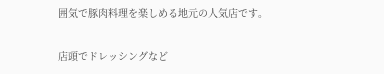囲気で豚肉料理を楽しめる地元の人気店です。

店頭でドレッシングなど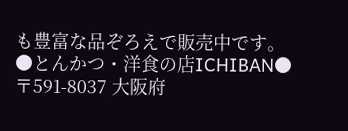も豊富な品ぞろえで販売中です。
●とんかつ・洋食の店ICHIBAN●
〒591-8037 大阪府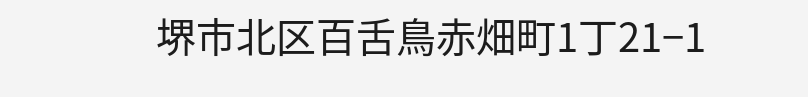堺市北区百舌鳥赤畑町1丁21−1